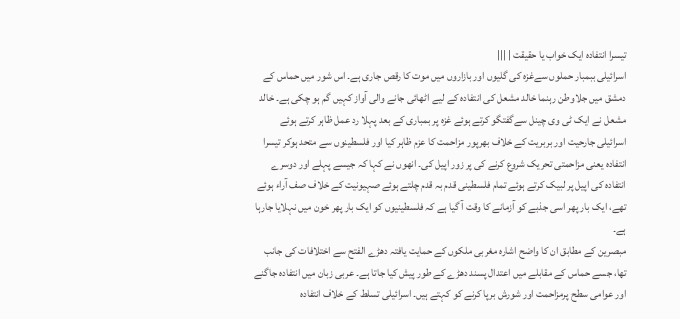تیسرا انتفادہ ایک خواب یا حقیقت | |||
اسرائیلی ببمبار حملوں سےغزہ کی گلیوں اور بازاروں میں موت کا رقص جاری ہے۔ اس شور میں حماس کے دمشق میں جلاوطن رہنما خالد مشعل کی انتفادہ کے لیے اٹھائی جانے والی آواز کہیں گم ہو چکی ہے۔ خالد مشعل نے ایک ٹی وی چینل سےگفتگو کرتے ہوئے غزہ پر بمباری کے بعد پہلا رد عمل ظاہر کرتے ہوئے اسرائیلی جارحیت اور بربریت کے خلاف بھرپور مزاحمت کا عزم ظاہر کیا اور فلسطینوں سے متحد ہوکر تیسرا انتفادہ یعنی مزاحمتی تحریک شروع کرنے کی پر زور اپیل کی۔ انھوں نے کہا کہ جیسے پہلے اور دوسرے انتفادہ کی اپیل پر لبیک کرتے ہوئے تمام فلسطینی قدم بہ قدم چلتے ہوئے صہیونیت کے خلاف صف آراء ہوئے تھے، ایک بار پھر اسی جذبے کو آزمانے کا وقت آ گیا ہے کہ فلسطینیوں کو ایک بار پھر خون میں نہلایا جارہا ہے۔
مبصرین کے مطابق ان کا واضح اشارہ مغربی ملکوں کے حمایت یافتہ دھڑے الفتح سے اختلافات کی جانب تھا، جسے حماس کے مقابلے میں اعتدال پسند دھڑے کے طور پیش کیا جاتا ہے۔ عربی زبان میں انتفادہ جاگنے اور عوامی سطح پرمزاحمت اور شورش برپا کرنے کو کہتے ہیں۔ اسرائیلی تسلط کے خلاف انتفادہ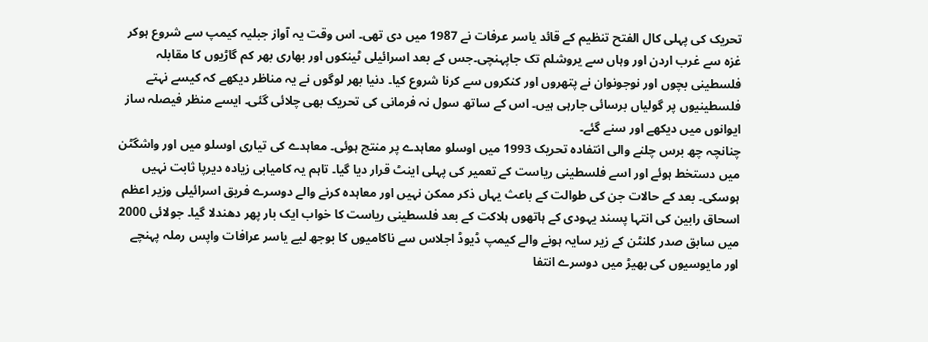تحریک کی پہلی کال الفتح تنظیم کے قائد یاسر عرفات نے 1987 میں دی تھی۔ اس وقت یہ آواز جبلیہ کیمپ سے شروع ہوکر غزہ سے غرب اردن اور وہاں سے یروشلم تک جاپہنچی۔جس کے بعد اسرائیلی ٹینکوں اور بھاری بھر کم گاڑیوں کا مقابلہ فلسطینی بچوں اور نوجونوان نے پتھروں اور کنکروں سے کرنا شروع کیا۔ دنیا بھر لوگوں نے یہ مناظر دیکھے کہ کیسے نہتے فلسطینیوں پر گولیاں برسائی جارہی ہیں۔ اس کے ساتھ سول نہ فرمانی کی تحریک بھی چلائی گئی۔ ایسے منظر فیصلہ ساز ایوانوں میں دیکھے اور سنے گئے۔
چنانچہ چھ برس چلنے والی انتفادہ تحریک 1993 میں اوسلو معاہدے پر منتج ہوئی۔ معاہدے کی تیاری اوسلو میں اور واشگٹن میں دستخط ہوئے اور اسے فلسطینی ریاست کے تعمیر کی پہلی اینٹ قرار دیا گیا۔ تاہم یہ کامیابی زیادہ دیرپا ثابت نہیں ہوسکی۔ بعد کے حالات جن کی طوالت کے باعث یہاں ذکر ممکن نہیں اور معاہدہ کرنے والے دوسرے فریق اسرائیلی وزیر اعظم اسحاق رابین کی انتہا پسند یہودی کے ہاتھوں ہلاکت کے بعد فلسطینی ریاست کا خواب ایک بار پھر دھندلا گیا۔ جولائی 2000 میں سابق صدر کلنٹن کے زیر سایہ ہونے والے کیمپ ڈیوڈ اجلاس سے ناکامیوں کا بوجھ لیے یاسر عرافات واپس رملہ پہنچے اور مایوسیوں کی بھیڑ میں دوسرے انتفا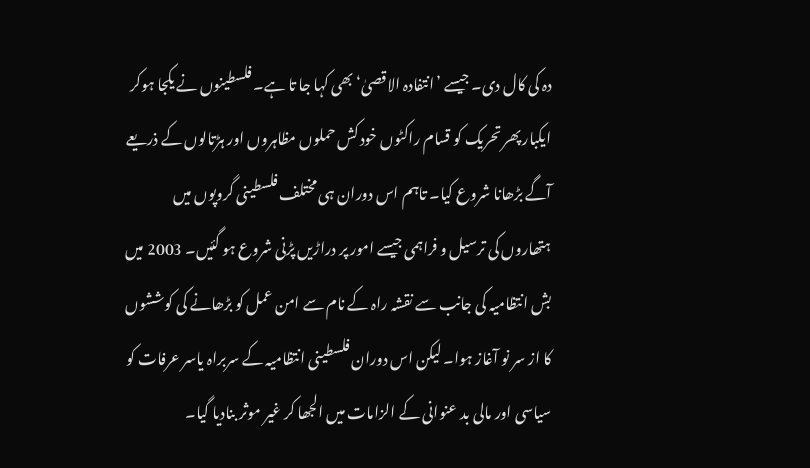دہ کی کال دی۔ جیسے ’انتفادہ الاقصیٰ‘ بھی کہا جا تا ہے۔ فلسطینوں نے یکجا ہوکر ایکبار پھر تحریک کو قسام راکٹوں خود کش حملوں مظاہروں اور ہڑتالوں کے ذریعے آگے بڑھانا شروع کیا۔ تاہم اس دوران ہی مختلف فلسطینی گروپوں میں ہتھاروں کی ترسیل و فراہمی جیسے امور پر دراڑیں پڑنی شروع ہو گئیں۔ 2003 میں بش انتظامیہ کی جانب سے نقشہ راہ کے نام سے امن عمل کو بڑھانے کی کوششوں کا از سر نو آغاز ہوا۔ لیکن اس دوران فلسطینی انتظامیہ کے سربراہ یاسر عرفات کو سیاسی اور مالی بد عنوانی کے الزامات میں الجھا کر غیر موثر بنادیا گیا۔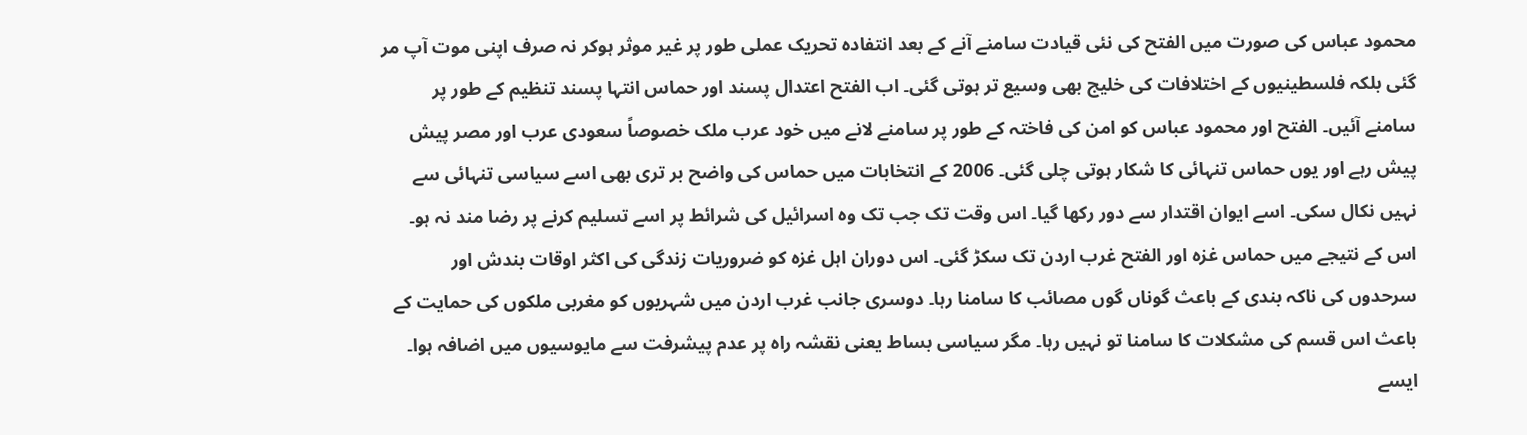محمود عباس کی صورت میں الفتح کی نئی قیادت سامنے آنے کے بعد انتفادہ تحریک عملی طور پر غیر موثر ہوکر نہ صرف اپنی موت آپ مر گئی بلکہ فلسطینیوں کے اختلافات کی خلیج بھی وسیع تر ہوتی گئی۔ اب الفتح اعتدال پسند اور حماس انتہا پسند تنظیم کے طور پر سامنے آئیں۔ الفتح اور محمود عباس کو امن کی فاختہ کے طور پر سامنے لانے میں خود عرب ملک خصوصاً سعودی عرب اور مصر پیش پیش رہے اور یوں حماس تنہائی کا شکار ہوتی چلی گئی۔ 2006 کے انتخابات میں حماس کی واضح بر تری بھی اسے سیاسی تنہائی سے نہیں نکال سکی۔ اسے ایوان اقتدار سے دور رکھا گیا۔ اس وقت تک جب تک وہ اسرائیل کی شرائط پر اسے تسلیم کرنے پر رضا مند نہ ہو۔ اس کے نتیجے میں حماس غزہ اور الفتح غرب اردن تک سکڑ گئی۔ اس دوران اہل غزہ کو ضروریات زندگی کی اکثر اوقات بندش اور سرحدوں کی ناکہ بندی کے باعث گوناں گوں مصائب کا سامنا رہا۔ دوسری جانب غرب اردن میں شہریوں کو مغربی ملکوں کی حمایت کے باعث اس قسم کی مشکلات کا سامنا تو نہیں رہا۔ مگر سیاسی بساط یعنی نقشہ راہ پر عدم پیشرفت سے مایوسیوں میں اضافہ ہوا۔ ایسے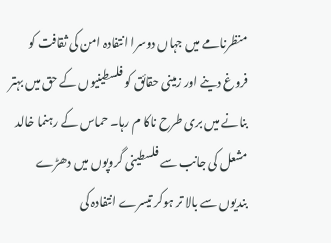منظرنامے میں جہاں دوسرا انتفادہ امن کی ثقافت کو فروغ دینے اور زمینی حقائق کو فلسطینیوں کے حق میں بہتر بنانے میں بری طرح ناکا م رہا۔ حماس کے رہنما خالد مشعل کی جانب سے فلسطینی گروپوں میں دھڑے بندیوں سے بالا تر ہوکر تیسرے انتفادہ کی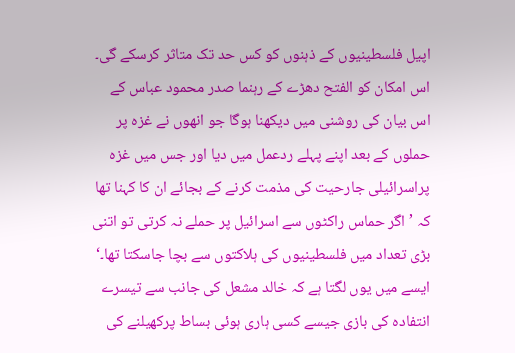اپیل فلسطینیوں کے ذہنوں کو کس حد تک متاثر کرسکے گی۔ اس امکان کو الفتح دھڑے کے رہنما صدر محمود عباس کے اس بیان کی روشنی میں دیکھنا ہوگا جو انھوں نے غزہ پر حملوں کے بعد اپنے پہلے ردعمل میں دیا اور جس میں غزہ پراسرائیلی جارحیت کی مذمت کرنے کے بجائے ان کا کہنا تھا کہ ’اگر حماس راکٹوں سے اسرائیل پر حملے نہ کرتی تو اتنی بڑی تعداد میں فلسطینیوں کی ہلاکتوں سے بچا جاسکتا تھا۔‘ ایسے میں یوں لگتا ہے کہ خالد مشعل کی جانب سے تیسرے انتفادہ کی بازی جیسے کسی ہاری ہوئی بساط پرکھیلنے کی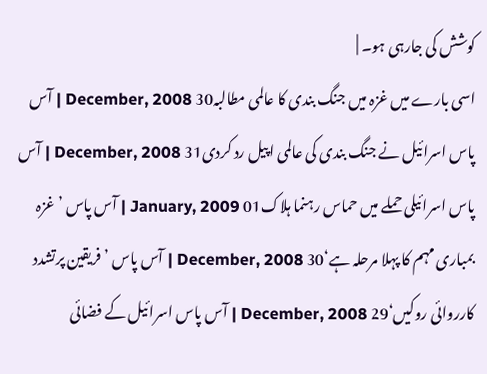کوشش کی جارہی ہو۔ |
اسی بارے میں غزہ میں جنگ بندی کا عالمی مطالبہ30 December, 2008 | آس پاس اسرائیل نے جنگ بندی کی عالمی اپیل رد کردی31 December, 2008 | آس پاس اسرائیلی حملے میں حماس رہنما ہلاک01 January, 2009 | آس پاس ’غزہ بمباری مہم کا پہلا مرحلہ ہے‘30 December, 2008 | آس پاس ’فریقین پرتشدد کارروائی روکیں‘29 December, 2008 | آس پاس اسرائیل کے فضائی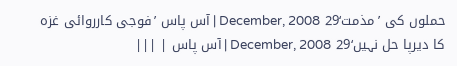حملوں کی ’مذمت‘29 December, 2008 | آس پاس ’فوجی کارروائی غزہ کا دیرپا حل نہیں‘29 December, 2008 | آس پاس | |||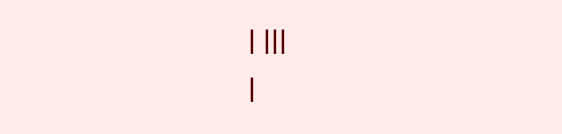| |||
|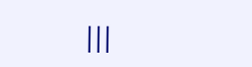|||